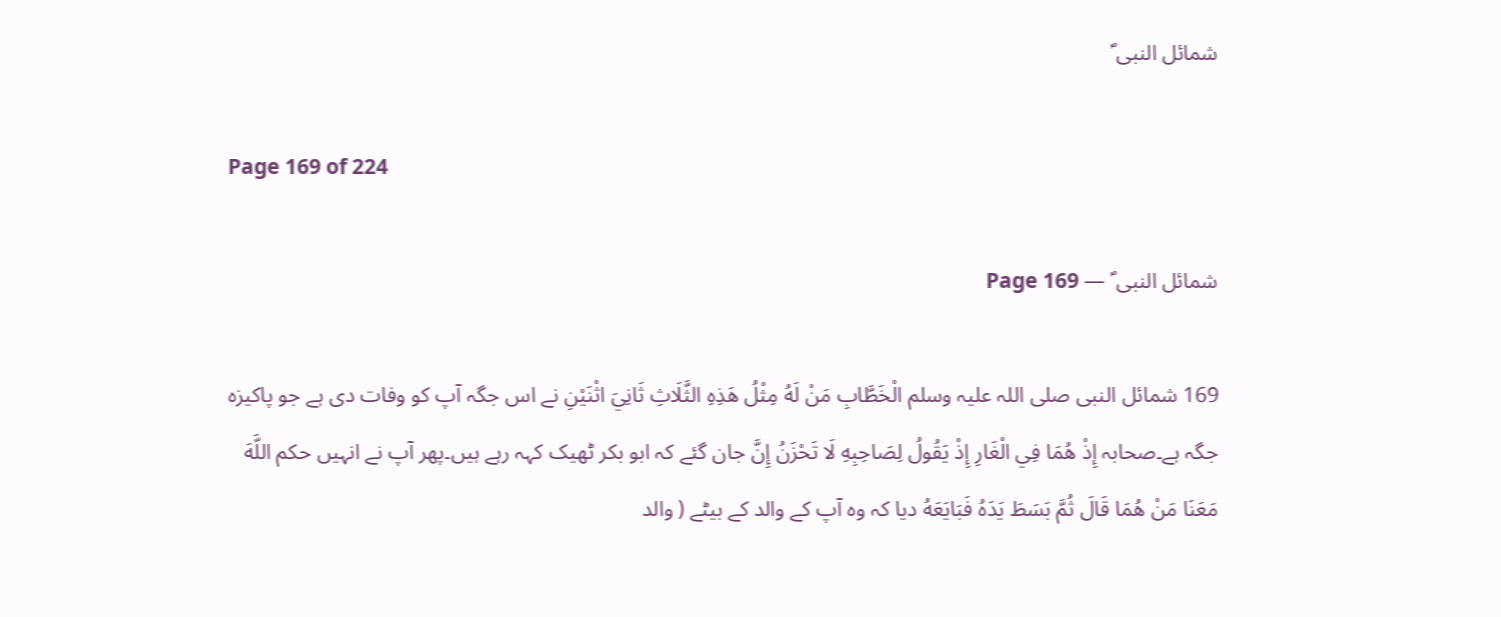شمائل النبی ؐ

Page 169 of 224

شمائل النبی ؐ — Page 169

169 شمائل النبی صلی اللہ علیہ وسلم الْخَطَّابِ مَنْ لَهُ مِثْلُ هَذِهِ الثَّلَاثِ ثَانِيَ اثْنَيْنِ نے اس جگہ آپ کو وفات دی ہے جو پاکیزہ جگہ ہے۔صحابہ إِذْ هُمَا فِي الْغَارِ إِذْ يَقُولُ لِصَاحِبِهِ لَا تَحْزَنُ إِنَّ جان گئے کہ ابو بکر ٹھیک کہہ رہے ہیں۔پھر آپ نے انہیں حکم اللَّهَ مَعَنَا مَنْ هُمَا قَالَ ثُمَّ بَسَطَ يَدَهُ فَبَايَعَهُ دیا کہ وہ آپ کے والد کے بیٹے ( والد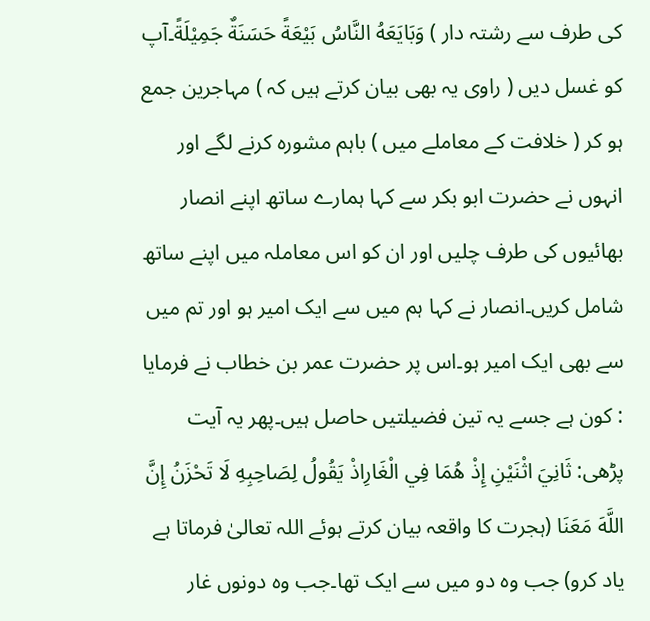کی طرف سے رشتہ دار ) وَبَايَعَهُ النَّاسُ بَيْعَةً حَسَنَةٌ جَمِيْلَةً۔آپ کو غسل دیں ( راوی یہ بھی بیان کرتے ہیں کہ ) مہاجرین جمع ہو کر ( خلافت کے معاملے میں ) باہم مشورہ کرنے لگے اور انہوں نے حضرت ابو بکر سے کہا ہمارے ساتھ اپنے انصار بھائیوں کی طرف چلیں اور ان کو اس معاملہ میں اپنے ساتھ شامل کریں۔انصار نے کہا ہم میں سے ایک امیر ہو اور تم میں سے بھی ایک امیر ہو۔اس پر حضرت عمر بن خطاب نے فرمایا : کون ہے جسے یہ تین فضیلتیں حاصل ہیں۔پھر یہ آیت پڑھی: ثَانِيَ اثْنَيْنِ إِذْ هُمَا فِي الْغَارِاذْ يَقُولُ لِصَاحِبِهِ لَا تَحْزَنُ إِنَّ اللَّهَ مَعَنَا (ہجرت کا واقعہ بیان کرتے ہوئے اللہ تعالیٰ فرماتا ہے یاد کرو) جب وہ دو میں سے ایک تھا۔جب وہ دونوں غار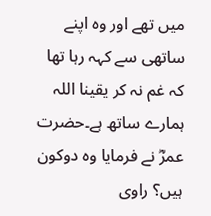میں تھے اور وہ اپنے ساتھی سے کہہ رہا تھا کہ غم نہ کر یقینا اللہ ہمارے ساتھ ہے۔حضرت عمرؓ نے فرمایا وہ دوکون ہیں؟ راوی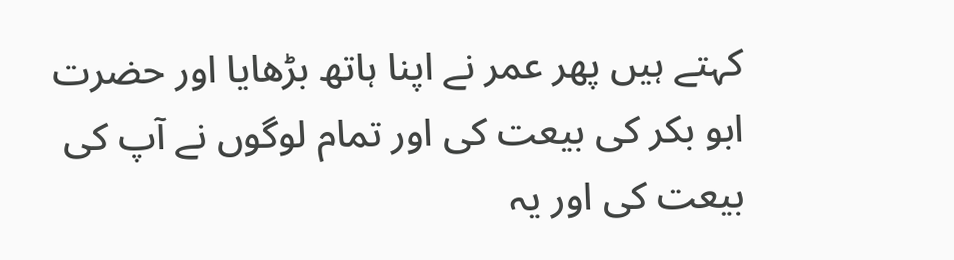کہتے ہیں پھر عمر نے اپنا ہاتھ بڑھایا اور حضرت ابو بکر کی بیعت کی اور تمام لوگوں نے آپ کی بیعت کی اور یہ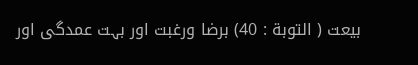بیعت ( التوبة : 40) برضا ورغبت اور بہت عمدگی اور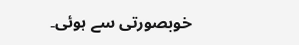خوبصورتی سے ہوئی۔